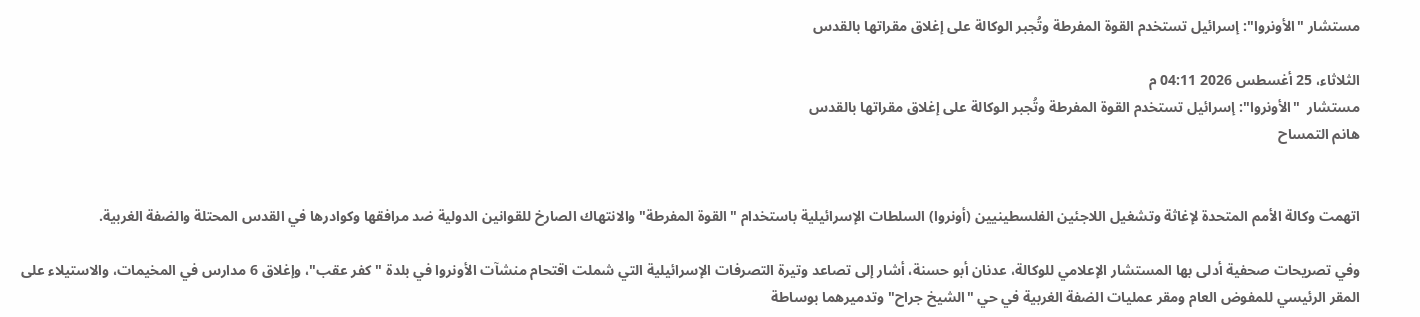مستشار "الأونروا": إسرائيل تستخدم القوة المفرطة وتُجبر الوكالة على إغلاق مقراتها بالقدس

الثلاثاء، 25 أغسطس 2026 04:11 م
مستشار  "الأونروا": إسرائيل تستخدم القوة المفرطة وتُجبر الوكالة على إغلاق مقراتها بالقدس
هانم التمساح


اتهمت وكالة الأمم المتحدة لإغاثة وتشغيل اللاجئين الفلسطينيين (أونروا) السلطات الإسرائيلية باستخدام "القوة المفرطة" والانتهاك الصارخ للقوانين الدولية ضد مرافقها وكوادرها في القدس المحتلة والضفة الغربية.

وفي تصريحات صحفية أدلى بها المستشار الإعلامي للوكالة، عدنان أبو حسنة، أشار إلى تصاعد وتيرة التصرفات الإسرائيلية التي شملت اقتحام منشآت الأونروا في بلدة "كفر عقب"، وإغلاق 6 مدارس في المخيمات، والاستيلاء على المقر الرئيسي للمفوض العام ومقر عمليات الضفة الغربية في حي "الشيخ جراح" وتدميرهما بوساطة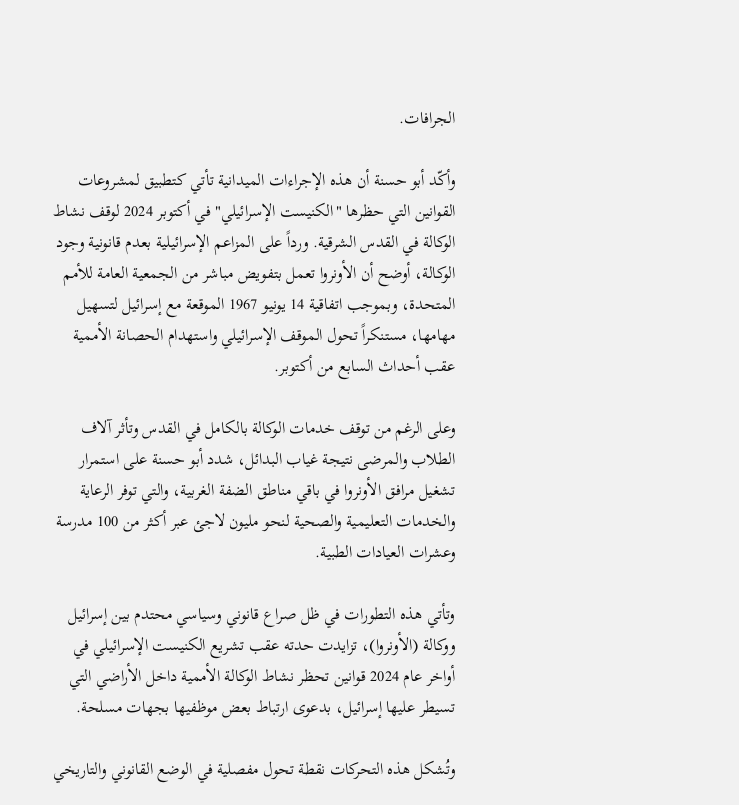الجرافات.

وأكّد أبو حسنة أن هذه الإجراءات الميدانية تأتي كتطبيق لمشروعات القوانين التي حظرها "الكنيست الإسرائيلي" في أكتوبر 2024 لوقف نشاط الوكالة في القدس الشرقية. ورداً على المزاعم الإسرائيلية بعدم قانونية وجود الوكالة، أوضح أن الأونروا تعمل بتفويض مباشر من الجمعية العامة للأمم المتحدة، وبموجب اتفاقية 14 يونيو 1967 الموقعة مع إسرائيل لتسهيل مهامها، مستنكراً تحول الموقف الإسرائيلي واستهدام الحصانة الأممية عقب أحداث السابع من أكتوبر.

وعلى الرغم من توقف خدمات الوكالة بالكامل في القدس وتأثر آلاف الطلاب والمرضى نتيجة غياب البدائل، شدد أبو حسنة على استمرار تشغيل مرافق الأونروا في باقي مناطق الضفة الغربية، والتي توفر الرعاية والخدمات التعليمية والصحية لنحو مليون لاجئ عبر أكثر من 100 مدرسة وعشرات العيادات الطبية.

وتأتي هذه التطورات في ظل صراع قانوني وسياسي محتدم بين إسرائيل ووكالة (الأونروا)، تزايدت حدته عقب تشريع الكنيست الإسرائيلي في أواخر عام 2024 قوانين تحظر نشاط الوكالة الأممية داخل الأراضي التي تسيطر عليها إسرائيل، بدعوى ارتباط بعض موظفيها بجهات مسلحة.

وتُشكل هذه التحركات نقطة تحول مفصلية في الوضع القانوني والتاريخي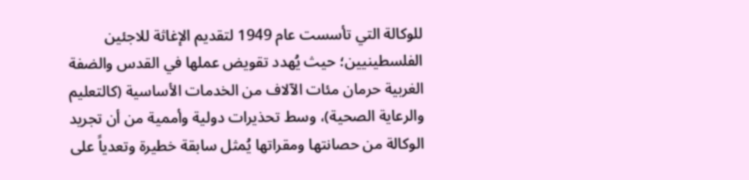للوكالة التي تأسست عام 1949 لتقديم الإغاثة للاجئين الفلسطينيين؛ حيث يُهدد تقويض عملها في القدس والضفة الغربية حرمان مئات الآلاف من الخدمات الأساسية (كالتعليم والرعاية الصحية)، وسط تحذيرات دولية وأممية من أن تجريد الوكالة من حصانتها ومقراتها يُمثل سابقة خطيرة وتعدياً على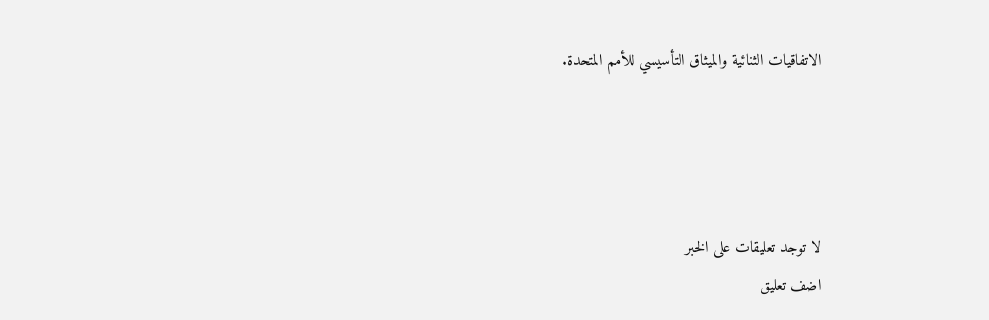الاتفاقيات الثنائية والميثاق التأسيسي للأمم المتحدة.




لا توجد تعليقات على الخبر
اضف تعليق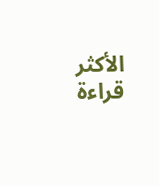الأكثر قراءة